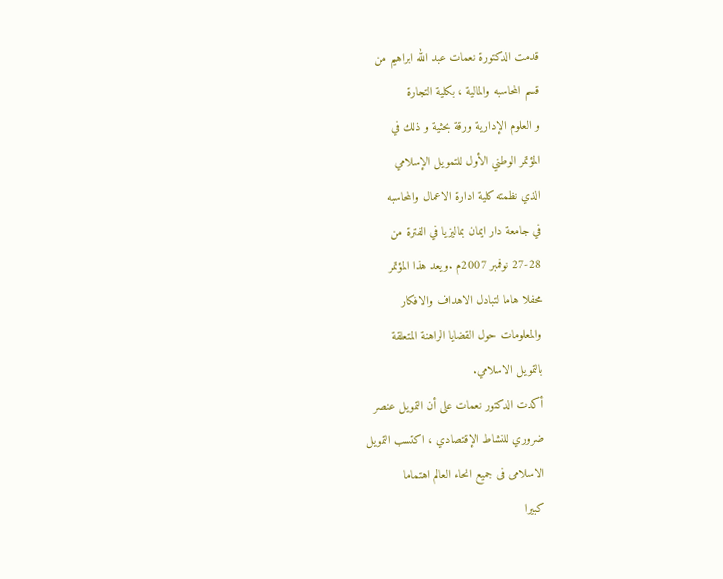قدمت الدكتورة نعمات عبد الله ابراهيم من
قسم المحاسبه والمالية ، بكلية التجارة
و العلوم الإدارية ورقة بحثية و ذلك في
المؤتمر الوطني الأول للتمويل الإسلامي
الذي نظمته كلية ادارة الاعمال والمحاسبه
في جامعة دار ايمان بماليزيا في الفترة من
27-28 نوفمبر 2007م .ويعد هذا المؤتمر
محفلا هاما لتبادل الاهداف والافكار
والمعلومات حول القضايا الراهنة المتعلقة
بالتمويل الاسلامي.
أكدت الدكتور نعمات على أن التمويل عنصر
ضروري للنشاط الإقتصادي ، اكتسب التمويل
الاسلامى فى جميع انحاء العالم اهتماما
كبيرا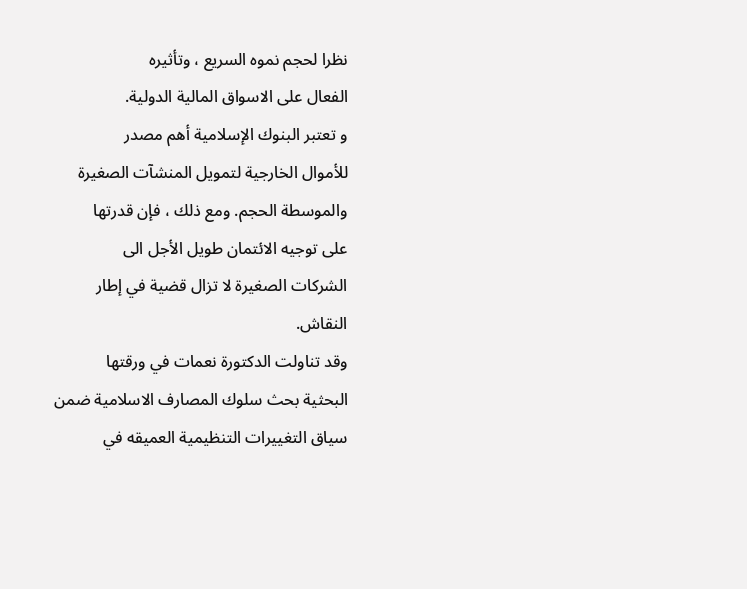نظرا لحجم نموه السريع ، وتأثيره
الفعال على الاسواق المالية الدولية.
و تعتبر البنوك الإسلامية أهم مصدر
للأموال الخارجية لتمويل المنشآت الصغيرة
والموسطة الحجم. ومع ذلك ، فإن قدرتها
على توجيه الائتمان طويل الأجل الى
الشركات الصغيرة لا تزال قضية في إطار
النقاش.
وقد تناولت الدكتورة نعمات في ورقتها
البحثية بحث سلوك المصارف الاسلامية ضمن
سياق التغييرات التنظيمية العميقه في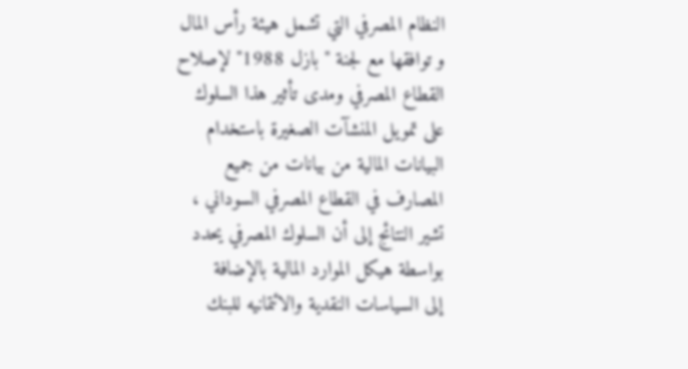النظام المصرفي التي تشمل هيئة رأس المال
و توافقها مع لجنة " بازل 1988" لإصلاح
القطاع المصرفي ومدى تأثير هذا السلوك
على تمويل المنشآت الصغيرة باستخدام
البيانات المالية من بيانات من جميع
المصارف في القطاع المصرفي السوداني ،
تشير النتائج إلى أن السلوك المصرفي يحدد
بواسطة هيكل الموارد المالية بالإضافة
إلى السياسات النقدية والائتمانيه للبنك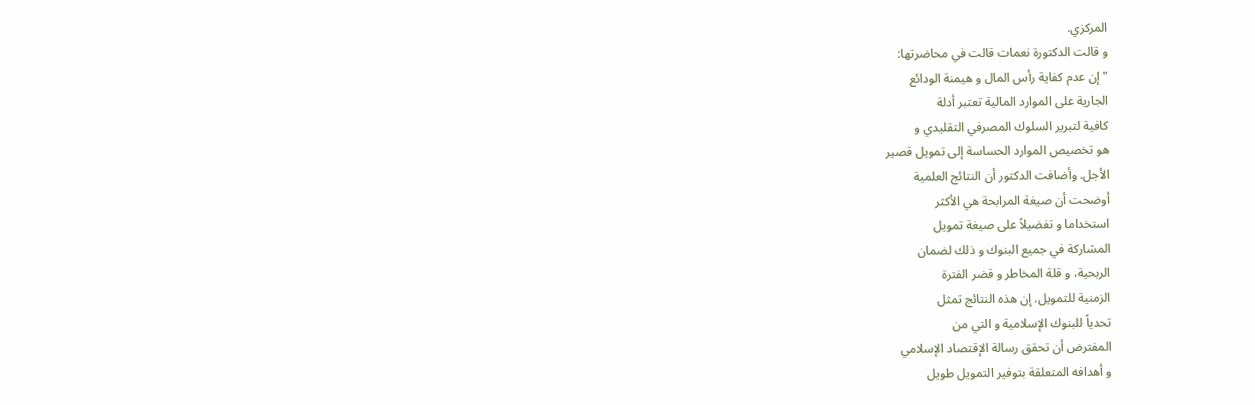المركزي.
و قالت الدكتورة نعمات قالت في محاضرتها:
" إن عدم كفاية رأس المال و هيمنة الودائع
الجارية على الموارد المالية تعتبر أدلة
كافية لتبرير السلوك المصرفي التقليدي و
هو تخصيص الموارد الحساسة إلى تمويل قصير
الأجل. وأضافت الدكتور أن النتائج العلمية
أوضحت أن صيغة المرابحة هي الأكثر
استخداما و تفضيلاً على صيغة تمويل
المشاركة في جميع البنوك و ذلك لضمان
الربحية، و قلة المخاطر و قضر الفترة
الزمنية للتمويل. إن هذه النتائج تمثل
تحدياً للبنوك الإسلامية و التي من
المفترض أن تحقق رسالة الإقتصاد الإسلامي
و أهدافه المتعلقة بتوفير التمويل طويل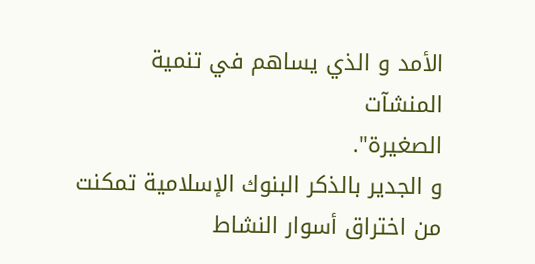الأمد و الذي يساهم في تنمية المنشآت
الصغيرة".
و الجدير بالذكر البنوك الإسلامية تمكنت
من اختراق أسوار النشاط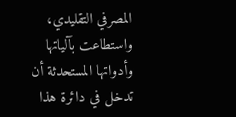المصرفي التقليدي،
واستطاعت بآلياتها وأدواتها المستحدثة أن
تدخل في دائرة هذا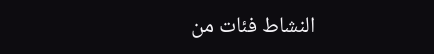النشاط فئات من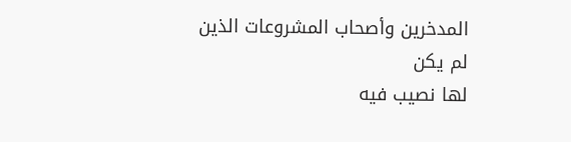المدخرين وأصحاب المشروعات الذين لم يكن
لها نصيب فيه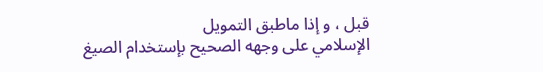قبل ، و إذا ماطبق التمويل
الإسلامي على وجهه الصحيح بإستخدام الصيغ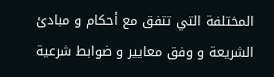المختلفة التي تتفق مع أحكام و مبادئ
الشريعة و وفق معايير و ضوابط شرعية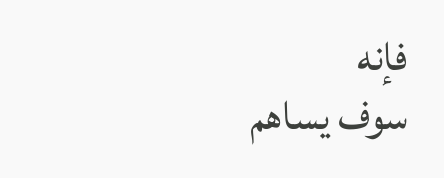فإنه
سوف يساهم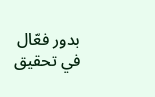بدور فعّال في تحقيق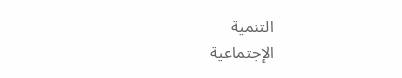التنمية
الإجتماعية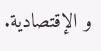و الإقتصادية.